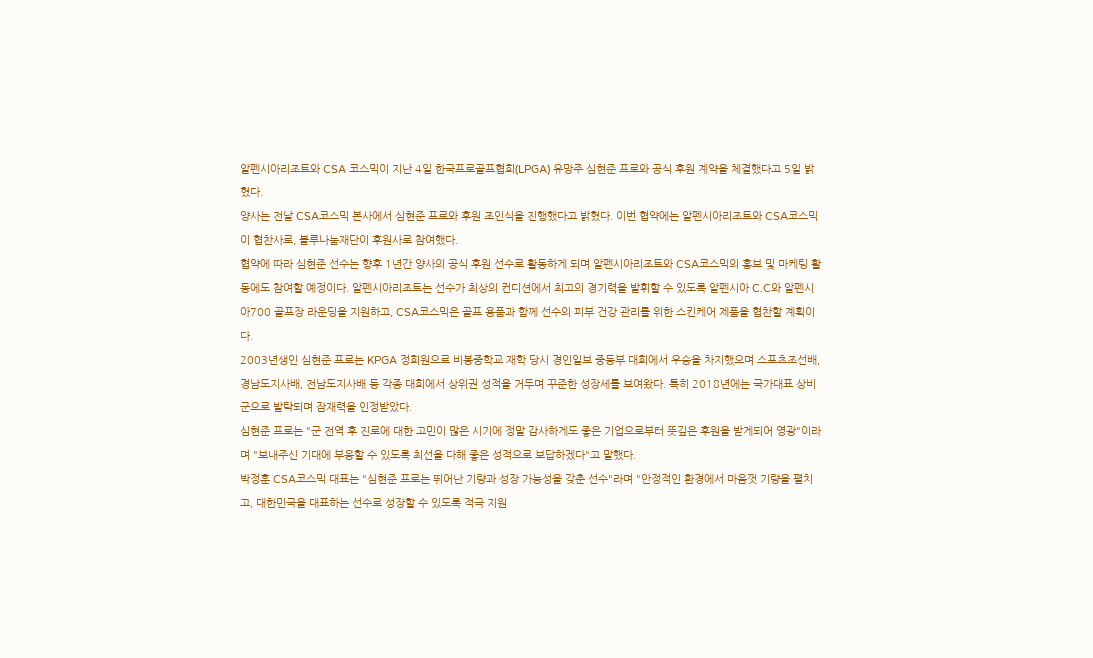알펜시아리조트와 CSA 코스믹이 지난 4일 한국프로골프협회(LPGA) 유망주 심현준 프로와 공식 후원 계약을 체결했다고 5일 밝혔다.
양사는 전날 CSA코스믹 본사에서 심현준 프로와 후원 조인식을 진행했다고 밝혔다. 이번 협약에는 알펜시아리조트와 CSA코스믹이 협찬사로, 블루나눔재단이 후원사로 참여했다.
협약에 따라 심현준 선수는 향후 1년간 양사의 공식 후원 선수로 활동하게 되며 알펜시아리조트와 CSA코스믹의 홍보 및 마케팅 활동에도 참여할 예정이다. 알펜시아리조트는 선수가 최상의 컨디션에서 최고의 경기력을 발휘할 수 있도록 알펜시아 C.C와 알펜시아700 골프장 라운딩을 지원하고, CSA코스믹은 골프 용품과 함께 선수의 피부 건강 관리를 위한 스킨케어 제품을 협찬할 계획이다.
2003년생인 심현준 프로는 KPGA 정회원으로 비봉중학교 재학 당시 경인일보 중등부 대회에서 우승을 차지했으며 스포츠조선배, 경남도지사배, 전남도지사배 등 각종 대회에서 상위권 성적을 거두며 꾸준한 성장세를 보여왔다. 특히 2018년에는 국가대표 상비군으로 발탁되며 잠재력을 인정받았다.
심현준 프로는 "군 전역 후 진로에 대한 고민이 많은 시기에 정말 감사하게도 좋은 기업으로부터 뜻깊은 후원을 받게되어 영광"이라며 "보내주신 기대에 부응할 수 있도록 최선을 다해 좋은 성적으로 보답하겠다"고 말했다.
박정훈 CSA코스믹 대표는 "심현준 프로는 뛰어난 기량과 성장 가능성을 갖춘 선수"라며 "안정적인 환경에서 마음껏 기량을 펼치고, 대한민국을 대표하는 선수로 성장할 수 있도록 적극 지원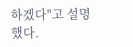하겠다"고 설명했다.